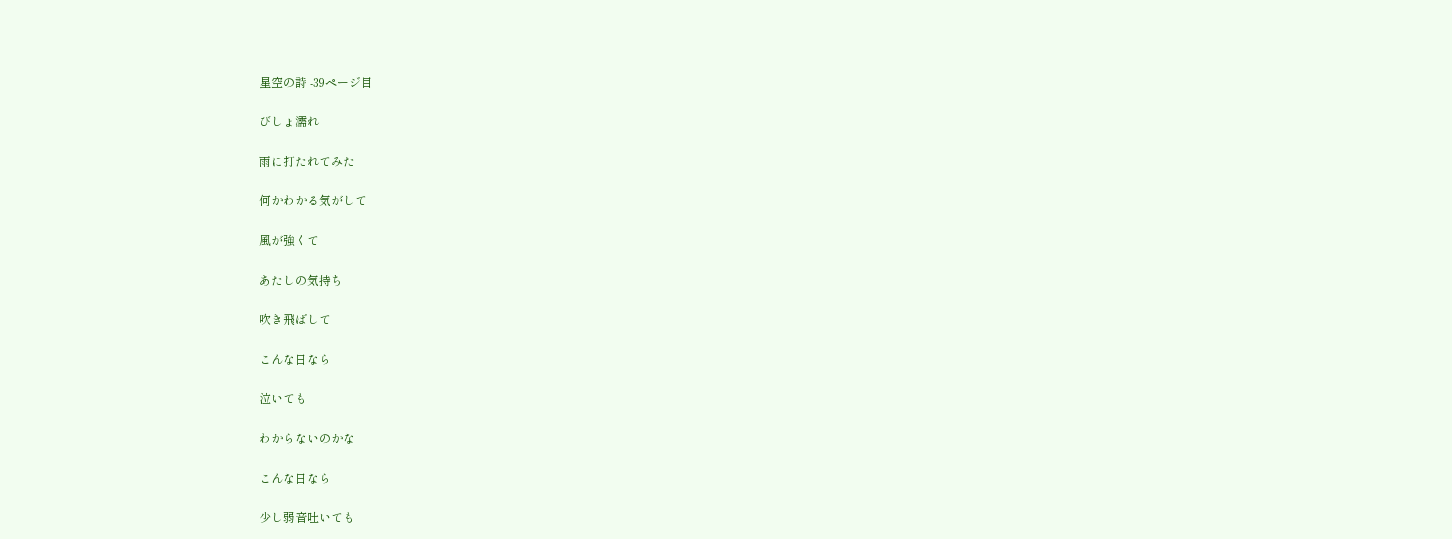星空の詩 -39ページ目

びしょ濡れ

雨に打たれてみた

何かわかる気がして

風が強くて

あたしの気持ち

吹き飛ばして

こんな日なら

泣いても

わからないのかな

こんな日なら

少し弱音吐いても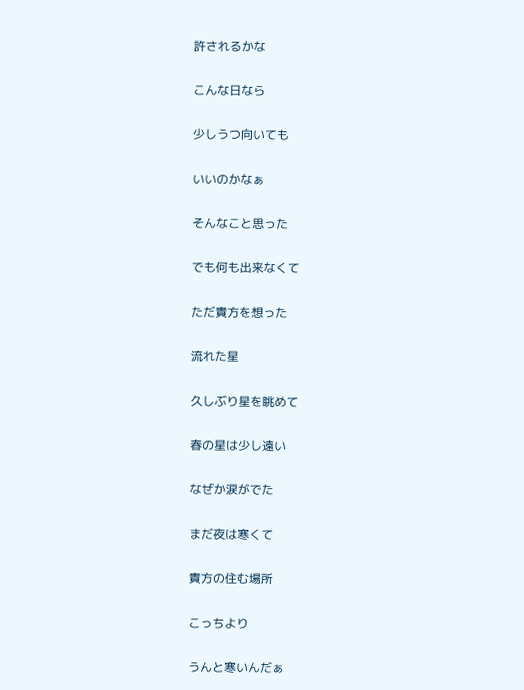許されるかな

こんな日なら

少しうつ向いても

いいのかなぁ

そんなこと思った

でも何も出来なくて

ただ貴方を想った

流れた星

久しぶり星を眺めて

春の星は少し遠い

なぜか涙がでた

まだ夜は寒くて

貴方の住む場所

こっちより

うんと寒いんだぁ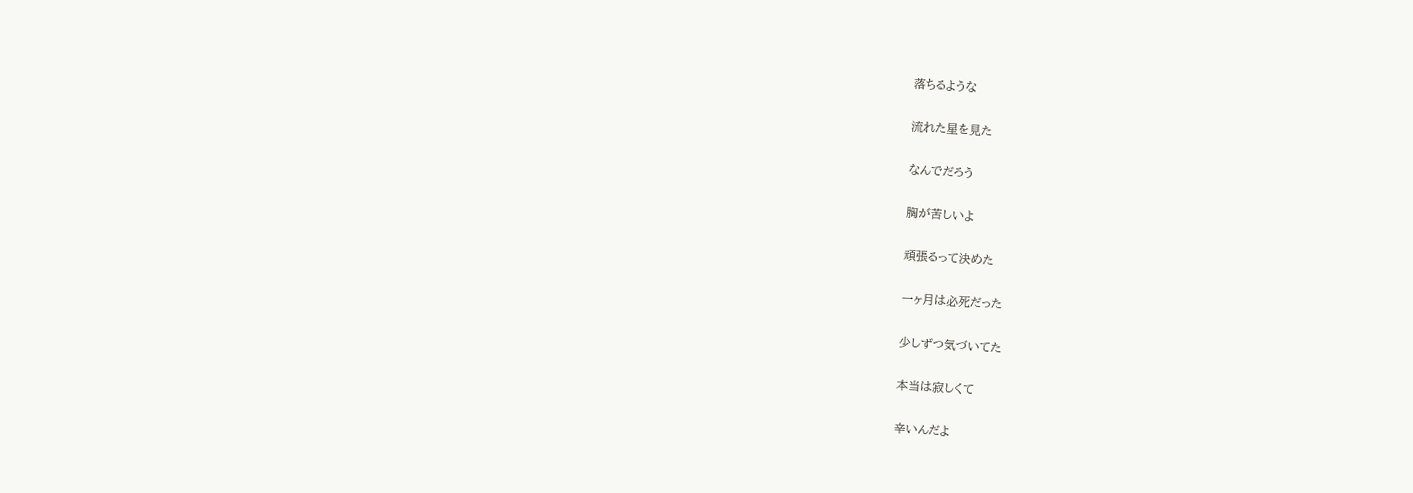落ちるような

流れた星を見た

なんでだろう

胸が苦しいよ

頑張るって決めた

一ヶ月は必死だった

少しずつ気づいてた

本当は寂しくて

辛いんだよ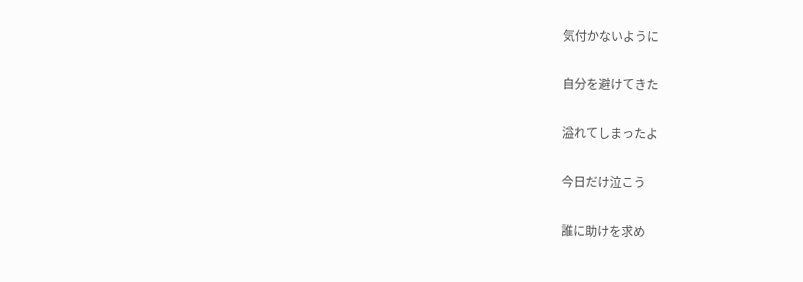気付かないように

自分を避けてきた

溢れてしまったよ

今日だけ泣こう

誰に助けを求め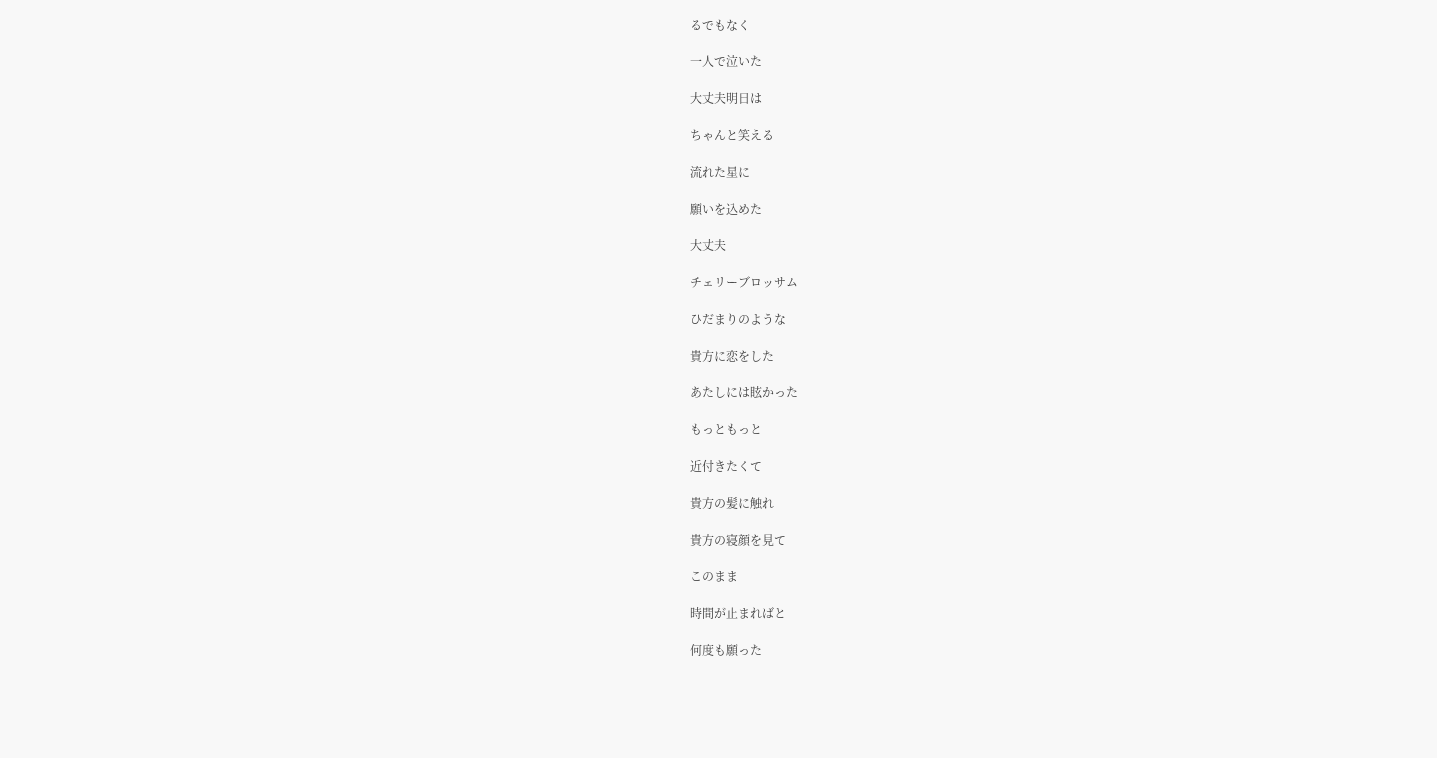るでもなく

一人で泣いた

大丈夫明日は

ちゃんと笑える

流れた星に

願いを込めた

大丈夫

チェリーブロッサム

ひだまりのような

貴方に恋をした

あたしには眩かった

もっともっと

近付きたくて

貴方の髪に触れ

貴方の寝顔を見て

このまま

時間が止まればと

何度も願った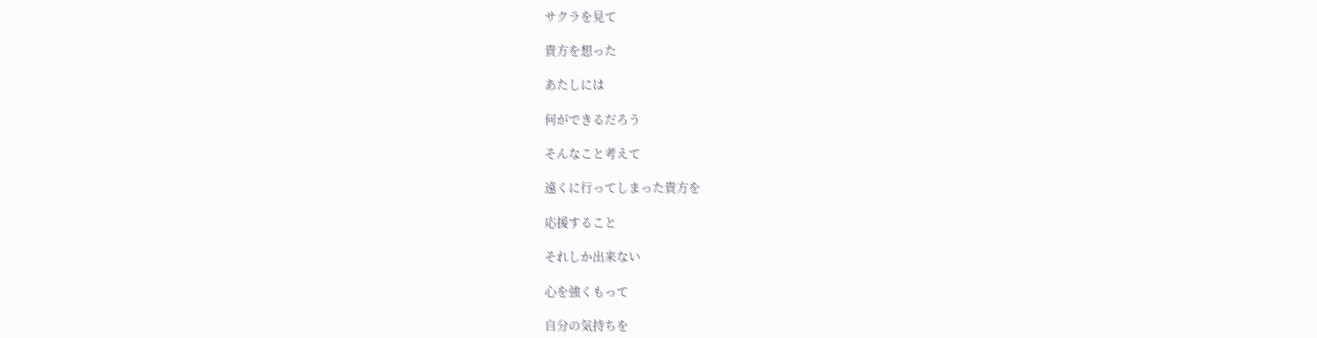サクラを見て

貴方を想った

あたしには

何ができるだろう

そんなこと考えて

遠くに行ってしまった貴方を

応援すること

それしか出来ない

心を強くもって

自分の気持ちを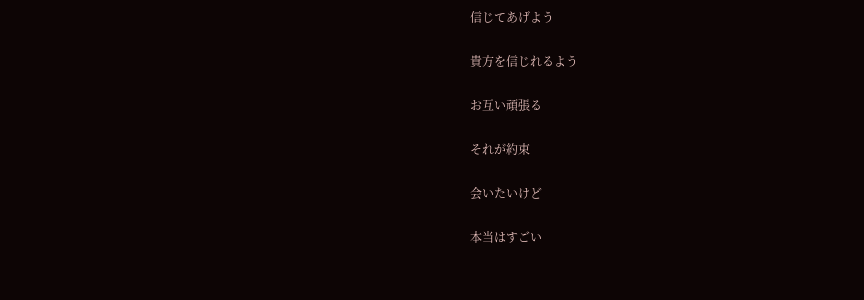信じてあげよう

貴方を信じれるよう

お互い頑張る

それが約束

会いたいけど

本当はすごい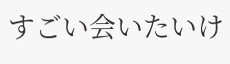すごい会いたいけ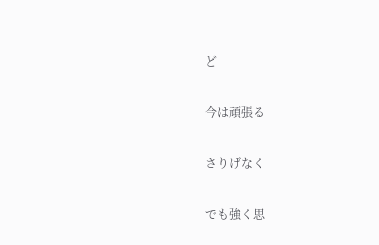ど

今は頑張る

さりげなく

でも強く思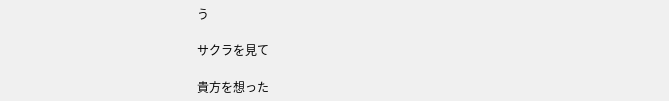う

サクラを見て

貴方を想った